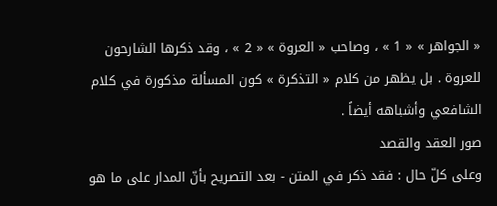« الجواهر » « 1 » ، وصاحب « العروة » « 2 » ، وقد ذكرها الشارحون للعروة . بل يظهر من كلام « التذكرة » كون المسألة مذكورة في كلام الشافعي وأشباهه أيضاً .
صور العقد والقصد
وعلى كلّ حال : فقد ذكر في المتن - بعد التصريح بأنّ المدار على ما هو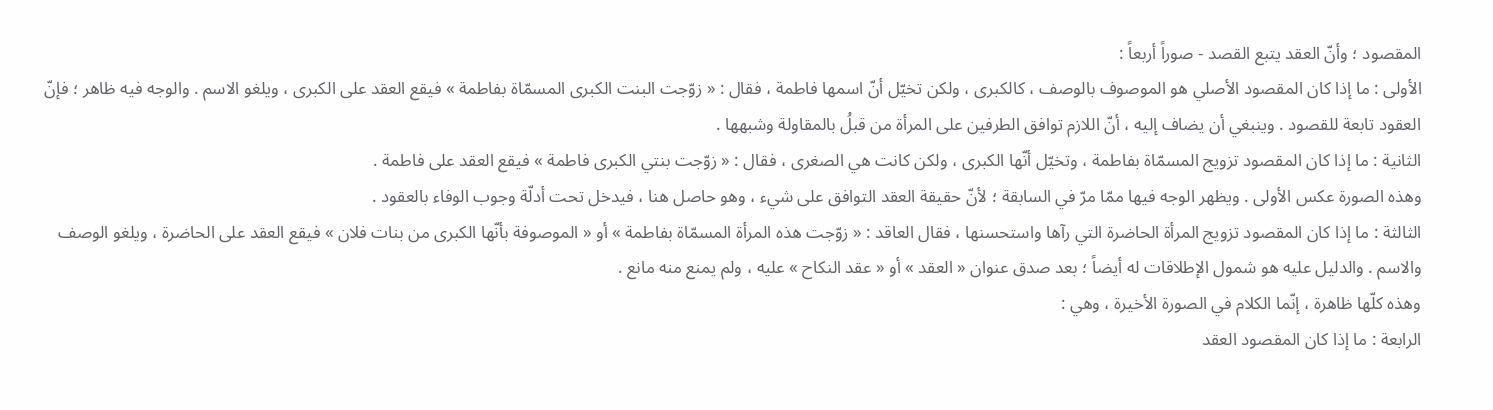المقصود ؛ وأنّ العقد يتبع القصد - صوراً أربعاً :
الأولى : ما إذا كان المقصود الأصلي هو الموصوف بالوصف ، كالكبرى ، ولكن تخيّل أنّ اسمها فاطمة ، فقال : « زوّجت البنت الكبرى المسمّاة بفاطمة » فيقع العقد على الكبرى ، ويلغو الاسم . والوجه فيه ظاهر ؛ فإنّ العقود تابعة للقصود . وينبغي أن يضاف إليه ، أنّ اللازم توافق الطرفين على المرأة من قبلُ بالمقاولة وشبهها .
الثانية : ما إذا كان المقصود تزويج المسمّاة بفاطمة ، وتخيّل أنّها الكبرى ، ولكن كانت هي الصغرى ، فقال : « زوّجت بنتي الكبرى فاطمة » فيقع العقد على فاطمة .
وهذه الصورة عكس الأولى . ويظهر الوجه فيها ممّا مرّ في السابقة ؛ لأنّ حقيقة العقد التوافق على شيء ، وهو حاصل هنا ، فيدخل تحت أدلّة وجوب الوفاء بالعقود .
الثالثة : ما إذا كان المقصود تزويج المرأة الحاضرة التي رآها واستحسنها ، فقال العاقد : « زوّجت هذه المرأة المسمّاة بفاطمة » أو « الموصوفة بأنّها الكبرى من بنات فلان » فيقع العقد على الحاضرة ، ويلغو الوصف والاسم . والدليل عليه هو شمول الإطلاقات له أيضاً ؛ بعد صدق عنوان « العقد » أو « عقد النكاح » عليه ، ولم يمنع منه مانع .
وهذه كلّها ظاهرة ، إنّما الكلام في الصورة الأخيرة ، وهي :
الرابعة : ما إذا كان المقصود العقد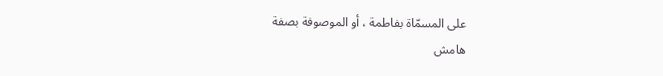على المسمّاة بفاطمة ، أو الموصوفة بصفة
هامش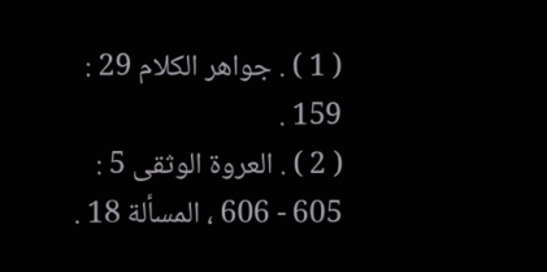( 1 ) . جواهر الكلام 29 : 159 .
( 2 ) . العروة الوثقى 5 : 605 - 606 ، المسألة 18 .